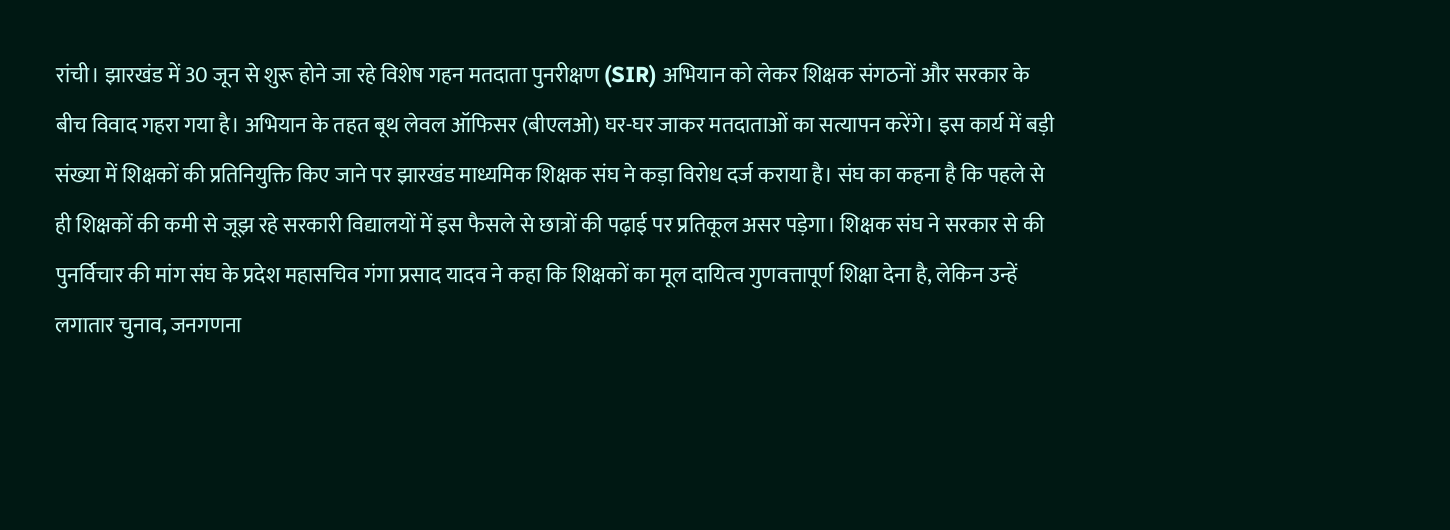रांची। झारखंड में 30 जून से शुरू होने जा रहे विशेष गहन मतदाता पुनरीक्षण (SIR) अभियान को लेकर शिक्षक संगठनों और सरकार के बीच विवाद गहरा गया है। अभियान के तहत बूथ लेवल ऑफिसर (बीएलओ) घर-घर जाकर मतदाताओं का सत्यापन करेंगे। इस कार्य में बड़ी संख्या में शिक्षकों की प्रतिनियुक्ति किए जाने पर झारखंड माध्यमिक शिक्षक संघ ने कड़ा विरोध दर्ज कराया है। संघ का कहना है कि पहले से ही शिक्षकों की कमी से जूझ रहे सरकारी विद्यालयों में इस फैसले से छात्रों की पढ़ाई पर प्रतिकूल असर पड़ेगा। शिक्षक संघ ने सरकार से की पुनर्विचार की मांग संघ के प्रदेश महासचिव गंगा प्रसाद यादव ने कहा कि शिक्षकों का मूल दायित्व गुणवत्तापूर्ण शिक्षा देना है, लेकिन उन्हें लगातार चुनाव, जनगणना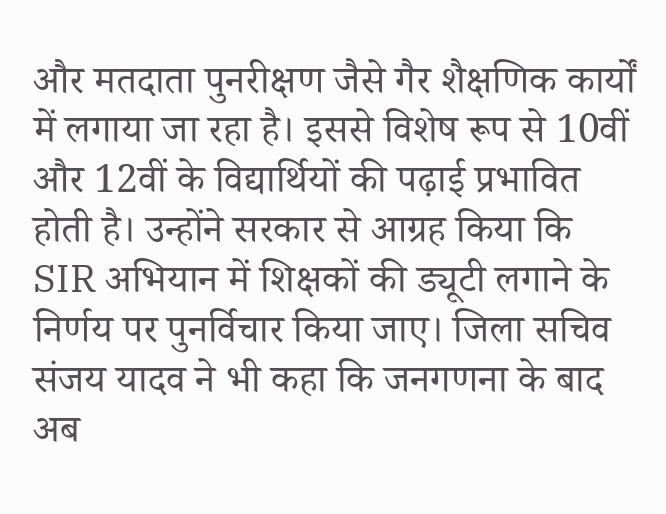और मतदाता पुनरीक्षण जैसे गैर शैक्षणिक कार्यों में लगाया जा रहा है। इससे विशेष रूप से 10वीं और 12वीं के विद्यार्थियों की पढ़ाई प्रभावित होती है। उन्होंने सरकार से आग्रह किया कि SIR अभियान में शिक्षकों की ड्यूटी लगाने के निर्णय पर पुनर्विचार किया जाए। जिला सचिव संजय यादव ने भी कहा कि जनगणना के बाद अब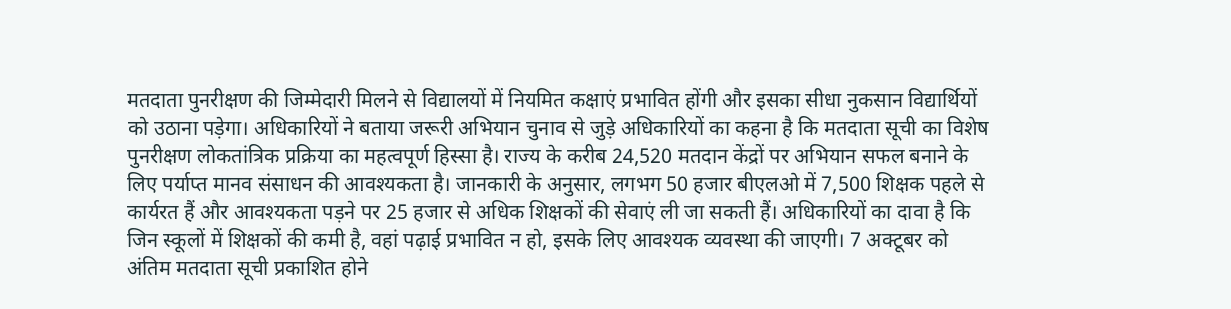मतदाता पुनरीक्षण की जिम्मेदारी मिलने से विद्यालयों में नियमित कक्षाएं प्रभावित होंगी और इसका सीधा नुकसान विद्यार्थियों को उठाना पड़ेगा। अधिकारियों ने बताया जरूरी अभियान चुनाव से जुड़े अधिकारियों का कहना है कि मतदाता सूची का विशेष पुनरीक्षण लोकतांत्रिक प्रक्रिया का महत्वपूर्ण हिस्सा है। राज्य के करीब 24,520 मतदान केंद्रों पर अभियान सफल बनाने के लिए पर्याप्त मानव संसाधन की आवश्यकता है। जानकारी के अनुसार, लगभग 50 हजार बीएलओ में 7,500 शिक्षक पहले से कार्यरत हैं और आवश्यकता पड़ने पर 25 हजार से अधिक शिक्षकों की सेवाएं ली जा सकती हैं। अधिकारियों का दावा है कि जिन स्कूलों में शिक्षकों की कमी है, वहां पढ़ाई प्रभावित न हो, इसके लिए आवश्यक व्यवस्था की जाएगी। 7 अक्टूबर को अंतिम मतदाता सूची प्रकाशित होने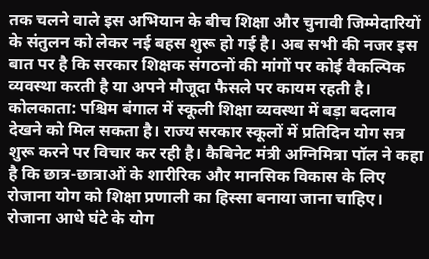तक चलने वाले इस अभियान के बीच शिक्षा और चुनावी जिम्मेदारियों के संतुलन को लेकर नई बहस शुरू हो गई है। अब सभी की नजर इस बात पर है कि सरकार शिक्षक संगठनों की मांगों पर कोई वैकल्पिक व्यवस्था करती है या अपने मौजूदा फैसले पर कायम रहती है।
कोलकाता: पश्चिम बंगाल में स्कूली शिक्षा व्यवस्था में बड़ा बदलाव देखने को मिल सकता है। राज्य सरकार स्कूलों में प्रतिदिन योग सत्र शुरू करने पर विचार कर रही है। कैबिनेट मंत्री अग्निमित्रा पॉल ने कहा है कि छात्र-छात्राओं के शारीरिक और मानसिक विकास के लिए रोजाना योग को शिक्षा प्रणाली का हिस्सा बनाया जाना चाहिए। रोजाना आधे घंटे के योग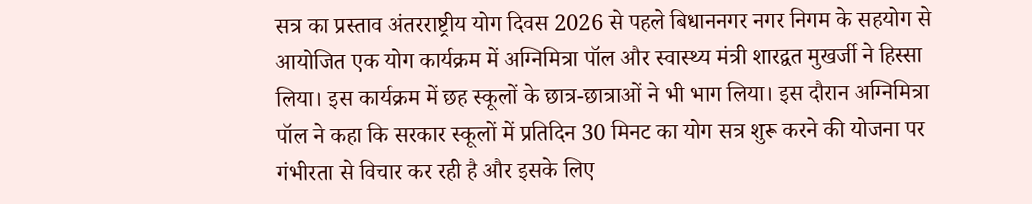सत्र का प्रस्ताव अंतरराष्ट्रीय योग दिवस 2026 से पहले बिधाननगर नगर निगम के सहयोग से आयोजित एक योग कार्यक्रम में अग्निमित्रा पॉल और स्वास्थ्य मंत्री शारद्वत मुखर्जी ने हिस्सा लिया। इस कार्यक्रम में छह स्कूलों के छात्र-छात्राओं ने भी भाग लिया। इस दौरान अग्निमित्रा पॉल ने कहा कि सरकार स्कूलों में प्रतिदिन 30 मिनट का योग सत्र शुरू करने की योजना पर गंभीरता से विचार कर रही है और इसके लिए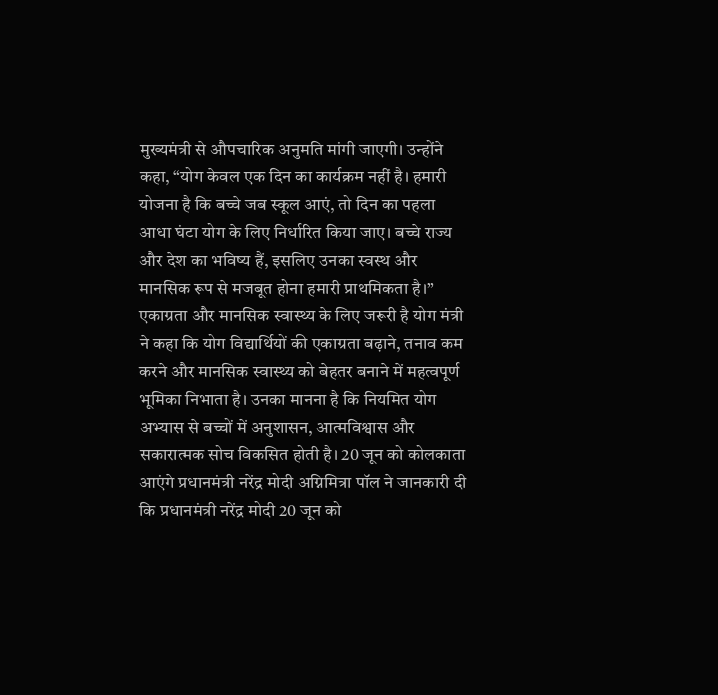मुख्यमंत्री से औपचारिक अनुमति मांगी जाएगी। उन्होंने कहा, “योग केवल एक दिन का कार्यक्रम नहीं है। हमारी योजना है कि बच्चे जब स्कूल आएं, तो दिन का पहला आधा घंटा योग के लिए निर्धारित किया जाए। बच्चे राज्य और देश का भविष्य हैं, इसलिए उनका स्वस्थ और मानसिक रूप से मजबूत होना हमारी प्राथमिकता है।” एकाग्रता और मानसिक स्वास्थ्य के लिए जरूरी है योग मंत्री ने कहा कि योग विद्यार्थियों की एकाग्रता बढ़ाने, तनाव कम करने और मानसिक स्वास्थ्य को बेहतर बनाने में महत्वपूर्ण भूमिका निभाता है। उनका मानना है कि नियमित योग अभ्यास से बच्चों में अनुशासन, आत्मविश्वास और सकारात्मक सोच विकसित होती है। 20 जून को कोलकाता आएंगे प्रधानमंत्री नरेंद्र मोदी अग्निमित्रा पॉल ने जानकारी दी कि प्रधानमंत्री नरेंद्र मोदी 20 जून को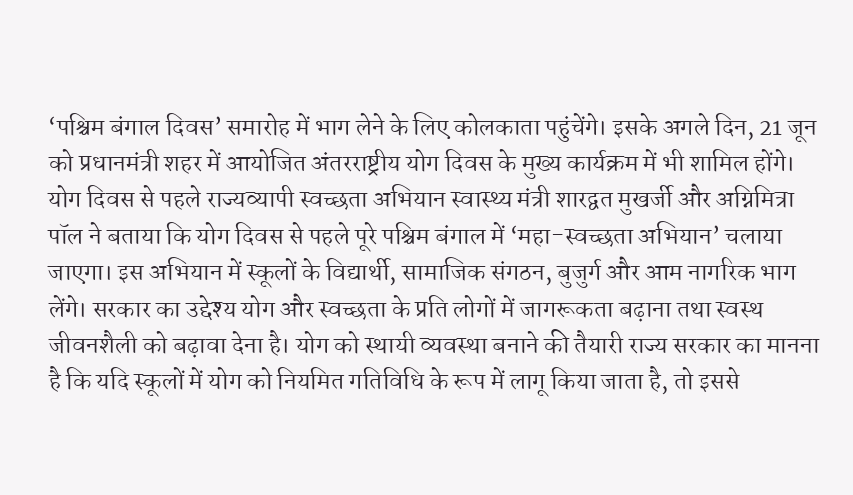‘पश्चिम बंगाल दिवस’ समारोह में भाग लेने के लिए कोलकाता पहुंचेंगे। इसके अगले दिन, 21 जून को प्रधानमंत्री शहर में आयोजित अंतरराष्ट्रीय योग दिवस के मुख्य कार्यक्रम में भी शामिल होंगे। योग दिवस से पहले राज्यव्यापी स्वच्छता अभियान स्वास्थ्य मंत्री शारद्वत मुखर्जी और अग्निमित्रा पॉल ने बताया कि योग दिवस से पहले पूरे पश्चिम बंगाल में ‘महा-स्वच्छता अभियान’ चलाया जाएगा। इस अभियान में स्कूलों के विद्यार्थी, सामाजिक संगठन, बुजुर्ग और आम नागरिक भाग लेंगे। सरकार का उद्देश्य योग और स्वच्छता के प्रति लोगों में जागरूकता बढ़ाना तथा स्वस्थ जीवनशैली को बढ़ावा देना है। योग को स्थायी व्यवस्था बनाने की तैयारी राज्य सरकार का मानना है कि यदि स्कूलों में योग को नियमित गतिविधि के रूप में लागू किया जाता है, तो इससे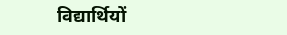विद्यार्थियों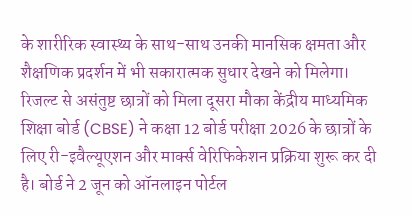के शारीरिक स्वास्थ्य के साथ-साथ उनकी मानसिक क्षमता और शैक्षणिक प्रदर्शन में भी सकारात्मक सुधार देखने को मिलेगा।
रिजल्ट से असंतुष्ट छात्रों को मिला दूसरा मौका केंद्रीय माध्यमिक शिक्षा बोर्ड (CBSE) ने कक्षा 12 बोर्ड परीक्षा 2026 के छात्रों के लिए री-इवैल्यूएशन और मार्क्स वेरिफिकेशन प्रक्रिया शुरू कर दी है। बोर्ड ने 2 जून को ऑनलाइन पोर्टल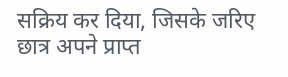सक्रिय कर दिया, जिसके जरिए छात्र अपने प्राप्त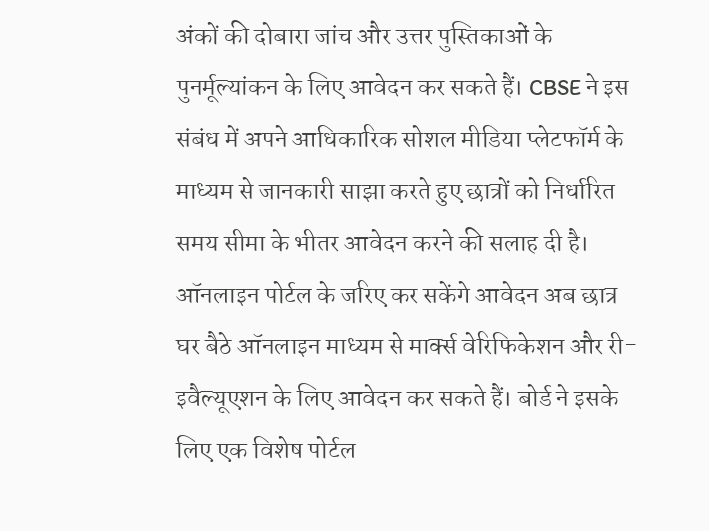अंकों की दोबारा जांच और उत्तर पुस्तिकाओं के पुनर्मूल्यांकन के लिए आवेदन कर सकते हैं। CBSE ने इस संबंध में अपने आधिकारिक सोशल मीडिया प्लेटफॉर्म के माध्यम से जानकारी साझा करते हुए छात्रों को निर्धारित समय सीमा के भीतर आवेदन करने की सलाह दी है। ऑनलाइन पोर्टल के जरिए कर सकेंगे आवेदन अब छात्र घर बैठे ऑनलाइन माध्यम से मार्क्स वेरिफिकेशन और री-इवैल्यूएशन के लिए आवेदन कर सकते हैं। बोर्ड ने इसके लिए एक विशेष पोर्टल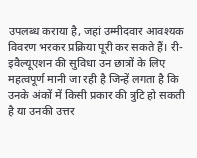उपलब्ध कराया है, जहां उम्मीदवार आवश्यक विवरण भरकर प्रक्रिया पूरी कर सकते हैं। री-इवैल्यूएशन की सुविधा उन छात्रों के लिए महत्वपूर्ण मानी जा रही है जिन्हें लगता है कि उनके अंकों में किसी प्रकार की त्रुटि हो सकती है या उनकी उत्तर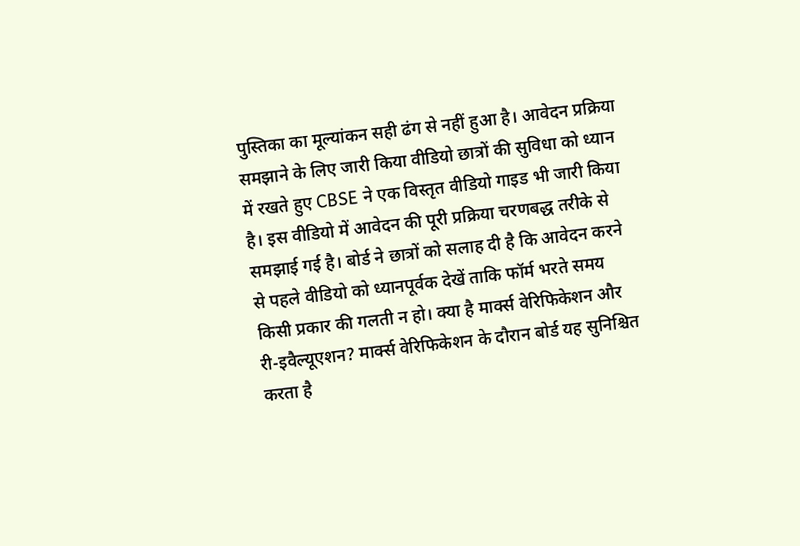पुस्तिका का मूल्यांकन सही ढंग से नहीं हुआ है। आवेदन प्रक्रिया समझाने के लिए जारी किया वीडियो छात्रों की सुविधा को ध्यान में रखते हुए CBSE ने एक विस्तृत वीडियो गाइड भी जारी किया है। इस वीडियो में आवेदन की पूरी प्रक्रिया चरणबद्ध तरीके से समझाई गई है। बोर्ड ने छात्रों को सलाह दी है कि आवेदन करने से पहले वीडियो को ध्यानपूर्वक देखें ताकि फॉर्म भरते समय किसी प्रकार की गलती न हो। क्या है मार्क्स वेरिफिकेशन और री-इवैल्यूएशन? मार्क्स वेरिफिकेशन के दौरान बोर्ड यह सुनिश्चित करता है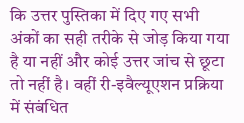कि उत्तर पुस्तिका में दिए गए सभी अंकों का सही तरीके से जोड़ किया गया है या नहीं और कोई उत्तर जांच से छूटा तो नहीं है। वहीं री-इवैल्यूएशन प्रक्रिया में संबंधित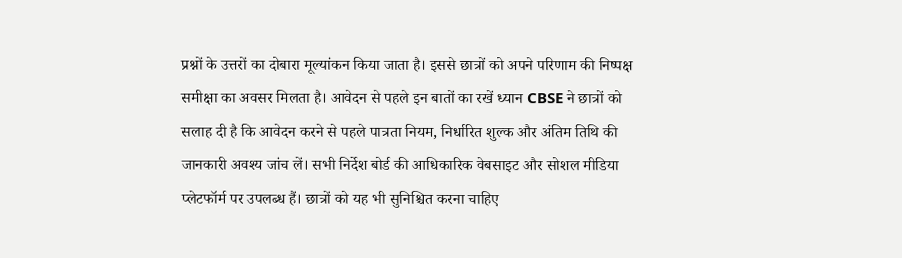प्रश्नों के उत्तरों का दोबारा मूल्यांकन किया जाता है। इससे छात्रों को अपने परिणाम की निष्पक्ष समीक्षा का अवसर मिलता है। आवेदन से पहले इन बातों का रखें ध्यान CBSE ने छात्रों को सलाह दी है कि आवेदन करने से पहले पात्रता नियम, निर्धारित शुल्क और अंतिम तिथि की जानकारी अवश्य जांच लें। सभी निर्देश बोर्ड की आधिकारिक वेबसाइट और सोशल मीडिया प्लेटफॉर्म पर उपलब्ध हैं। छात्रों को यह भी सुनिश्चित करना चाहिए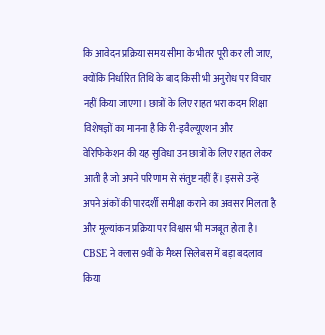कि आवेदन प्रक्रिया समय सीमा के भीतर पूरी कर ली जाए, क्योंकि निर्धारित तिथि के बाद किसी भी अनुरोध पर विचार नहीं किया जाएगा। छात्रों के लिए राहत भरा कदम शिक्षा विशेषज्ञों का मानना है कि री-इवैल्यूएशन और वेरिफिकेशन की यह सुविधा उन छात्रों के लिए राहत लेकर आती है जो अपने परिणाम से संतुष्ट नहीं हैं। इससे उन्हें अपने अंकों की पारदर्शी समीक्षा कराने का अवसर मिलता है और मूल्यांकन प्रक्रिया पर विश्वास भी मजबूत होता है।
CBSE ने क्लास 9वीं के मैथ्स सिलेबस में बड़ा बदलाव किया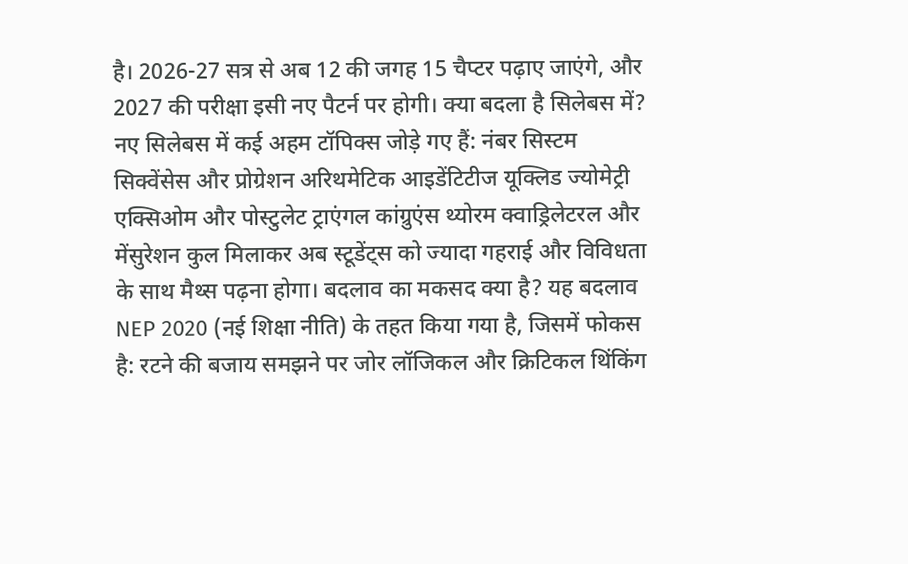है। 2026-27 सत्र से अब 12 की जगह 15 चैप्टर पढ़ाए जाएंगे, और 2027 की परीक्षा इसी नए पैटर्न पर होगी। क्या बदला है सिलेबस में? नए सिलेबस में कई अहम टॉपिक्स जोड़े गए हैं: नंबर सिस्टम सिक्वेंसेस और प्रोग्रेशन अरिथमेटिक आइडेंटिटीज यूक्लिड ज्योमेट्री एक्सिओम और पोस्टुलेट ट्राएंगल कांग्रुएंस थ्योरम क्वाड्रिलेटरल और मेंसुरेशन कुल मिलाकर अब स्टूडेंट्स को ज्यादा गहराई और विविधता के साथ मैथ्स पढ़ना होगा। बदलाव का मकसद क्या है? यह बदलाव NEP 2020 (नई शिक्षा नीति) के तहत किया गया है, जिसमें फोकस है: रटने की बजाय समझने पर जोर लॉजिकल और क्रिटिकल थिंकिंग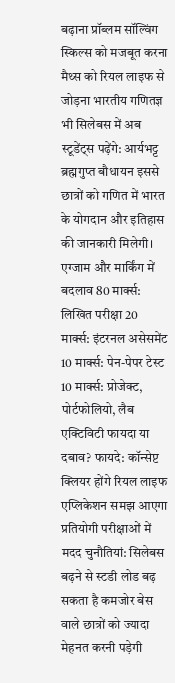बढ़ाना प्रॉब्लम सॉल्विंग स्किल्स को मजबूत करना मैथ्स को रियल लाइफ से जोड़ना भारतीय गणितज्ञ भी सिलेबस में अब स्टूडेंट्स पढ़ेंगे: आर्यभट्ट ब्रह्मगुप्त बौधायन इससे छात्रों को गणित में भारत के योगदान और इतिहास की जानकारी मिलेगी। एग्जाम और मार्किंग में बदलाव 80 मार्क्स: लिखित परीक्षा 20 मार्क्स: इंटरनल असेसमेंट 10 मार्क्स: पेन-पेपर टेस्ट 10 मार्क्स: प्रोजेक्ट, पोर्टफोलियो, लैब एक्टिविटी फायदा या दबाव? फायदे: कॉन्सेप्ट क्लियर होंगे रियल लाइफ एप्लिकेशन समझ आएगा प्रतियोगी परीक्षाओं में मदद चुनौतियां: सिलेबस बढ़ने से स्टडी लोड बढ़ सकता है कमजोर बेस वाले छात्रों को ज्यादा मेहनत करनी पड़ेगी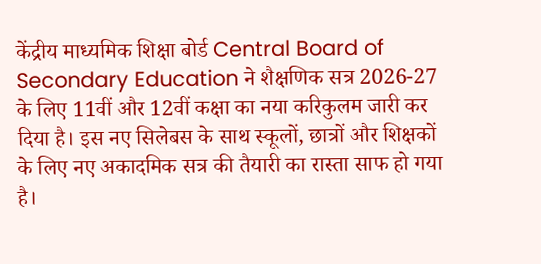केंद्रीय माध्यमिक शिक्षा बोर्ड Central Board of Secondary Education ने शैक्षणिक सत्र 2026-27 के लिए 11वीं और 12वीं कक्षा का नया करिकुलम जारी कर दिया है। इस नए सिलेबस के साथ स्कूलों, छात्रों और शिक्षकों के लिए नए अकादमिक सत्र की तैयारी का रास्ता साफ हो गया है।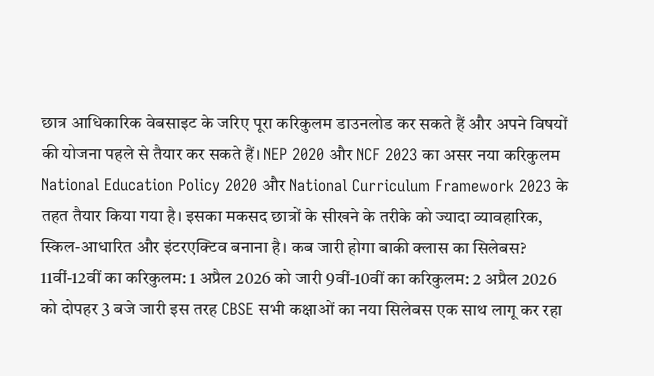छात्र आधिकारिक वेबसाइट के जरिए पूरा करिकुलम डाउनलोड कर सकते हैं और अपने विषयों की योजना पहले से तैयार कर सकते हैं। NEP 2020 और NCF 2023 का असर नया करिकुलम National Education Policy 2020 और National Curriculum Framework 2023 के तहत तैयार किया गया है। इसका मकसद छात्रों के सीखने के तरीके को ज्यादा व्यावहारिक, स्किल-आधारित और इंटरएक्टिव बनाना है। कब जारी होगा बाकी क्लास का सिलेबस? 11वीं-12वीं का करिकुलम: 1 अप्रैल 2026 को जारी 9वीं-10वीं का करिकुलम: 2 अप्रैल 2026 को दोपहर 3 बजे जारी इस तरह CBSE सभी कक्षाओं का नया सिलेबस एक साथ लागू कर रहा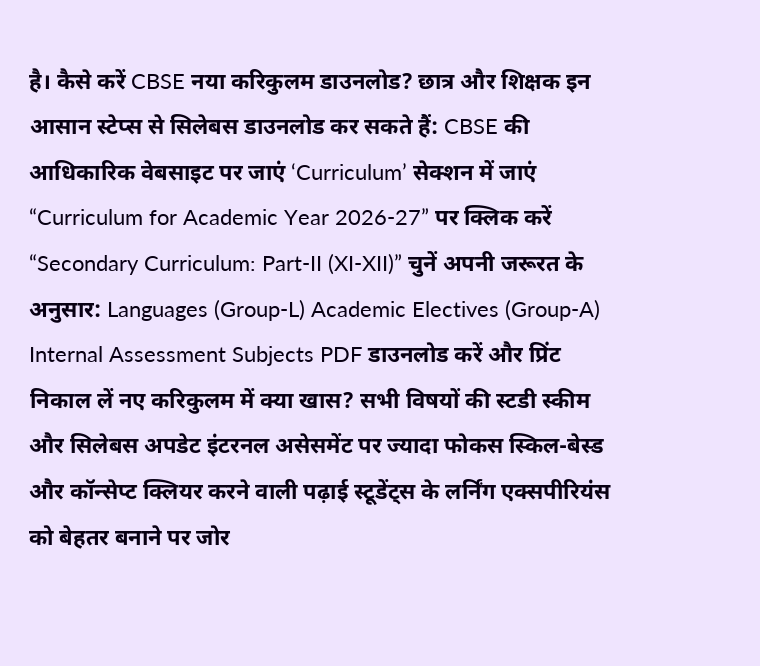है। कैसे करें CBSE नया करिकुलम डाउनलोड? छात्र और शिक्षक इन आसान स्टेप्स से सिलेबस डाउनलोड कर सकते हैं: CBSE की आधिकारिक वेबसाइट पर जाएं ‘Curriculum’ सेक्शन में जाएं “Curriculum for Academic Year 2026-27” पर क्लिक करें “Secondary Curriculum: Part-II (XI-XII)” चुनें अपनी जरूरत के अनुसार: Languages (Group-L) Academic Electives (Group-A) Internal Assessment Subjects PDF डाउनलोड करें और प्रिंट निकाल लें नए करिकुलम में क्या खास? सभी विषयों की स्टडी स्कीम और सिलेबस अपडेट इंटरनल असेसमेंट पर ज्यादा फोकस स्किल-बेस्ड और कॉन्सेप्ट क्लियर करने वाली पढ़ाई स्टूडेंट्स के लर्निंग एक्सपीरियंस को बेहतर बनाने पर जोर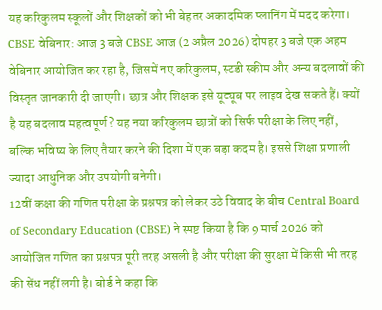यह करिकुलम स्कूलों और शिक्षकों को भी बेहतर अकादमिक प्लानिंग में मदद करेगा। CBSE वेबिनार: आज 3 बजे CBSE आज (2 अप्रैल 2026) दोपहर 3 बजे एक अहम वेबिनार आयोजित कर रहा है, जिसमें नए करिकुलम, स्टडी स्कीम और अन्य बदलावों की विस्तृत जानकारी दी जाएगी। छात्र और शिक्षक इसे यूट्यूब पर लाइव देख सकते हैं। क्यों है यह बदलाव महत्वपूर्ण? यह नया करिकुलम छात्रों को सिर्फ परीक्षा के लिए नहीं, बल्कि भविष्य के लिए तैयार करने की दिशा में एक बड़ा कदम है। इससे शिक्षा प्रणाली ज्यादा आधुनिक और उपयोगी बनेगी।
12वीं कक्षा की गणित परीक्षा के प्रश्नपत्र को लेकर उठे विवाद के बीच Central Board of Secondary Education (CBSE) ने स्पष्ट किया है कि 9 मार्च 2026 को आयोजित गणित का प्रश्नपत्र पूरी तरह असली है और परीक्षा की सुरक्षा में किसी भी तरह की सेंध नहीं लगी है। बोर्ड ने कहा कि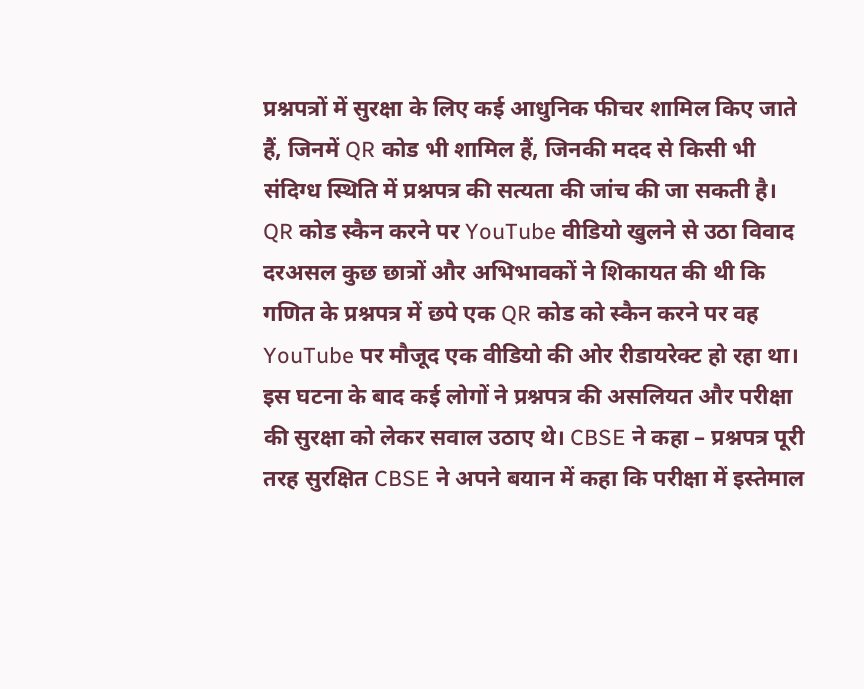प्रश्नपत्रों में सुरक्षा के लिए कई आधुनिक फीचर शामिल किए जाते हैं, जिनमें QR कोड भी शामिल हैं, जिनकी मदद से किसी भी संदिग्ध स्थिति में प्रश्नपत्र की सत्यता की जांच की जा सकती है। QR कोड स्कैन करने पर YouTube वीडियो खुलने से उठा विवाद दरअसल कुछ छात्रों और अभिभावकों ने शिकायत की थी कि गणित के प्रश्नपत्र में छपे एक QR कोड को स्कैन करने पर वह YouTube पर मौजूद एक वीडियो की ओर रीडायरेक्ट हो रहा था। इस घटना के बाद कई लोगों ने प्रश्नपत्र की असलियत और परीक्षा की सुरक्षा को लेकर सवाल उठाए थे। CBSE ने कहा – प्रश्नपत्र पूरी तरह सुरक्षित CBSE ने अपने बयान में कहा कि परीक्षा में इस्तेमाल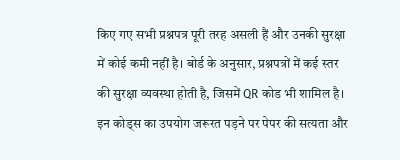किए गए सभी प्रश्नपत्र पूरी तरह असली हैं और उनकी सुरक्षा में कोई कमी नहीं है। बोर्ड के अनुसार, प्रश्नपत्रों में कई स्तर की सुरक्षा व्यवस्था होती है, जिसमें QR कोड भी शामिल है। इन कोड्स का उपयोग जरूरत पड़ने पर पेपर की सत्यता और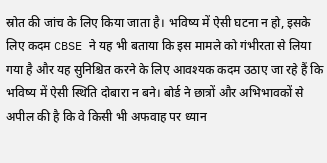स्रोत की जांच के लिए किया जाता है। भविष्य में ऐसी घटना न हो, इसके लिए कदम CBSE ने यह भी बताया कि इस मामले को गंभीरता से लिया गया है और यह सुनिश्चित करने के लिए आवश्यक कदम उठाए जा रहे हैं कि भविष्य में ऐसी स्थिति दोबारा न बने। बोर्ड ने छात्रों और अभिभावकों से अपील की है कि वे किसी भी अफवाह पर ध्यान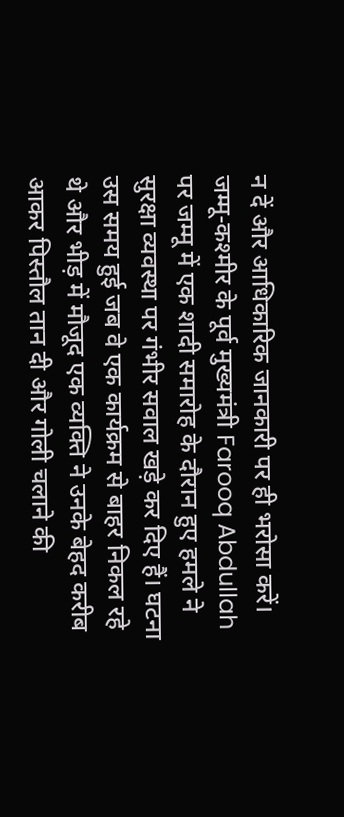न दें और आधिकारिक जानकारी पर ही भरोसा करें।
जम्मू-कश्मीर के पूर्व मुख्यमंत्री Farooq Abdullah पर जम्मू में एक शादी समारोह के दौरान हुए हमले ने सुरक्षा व्यवस्था पर गंभीर सवाल खड़े कर दिए हैं। घटना उस समय हुई जब वे एक कार्यक्रम से बाहर निकल रहे थे और भीड़ में मौजूद एक व्यक्ति ने उनके बेहद करीब आकर पिस्तौल तान दी और गोली चलाने की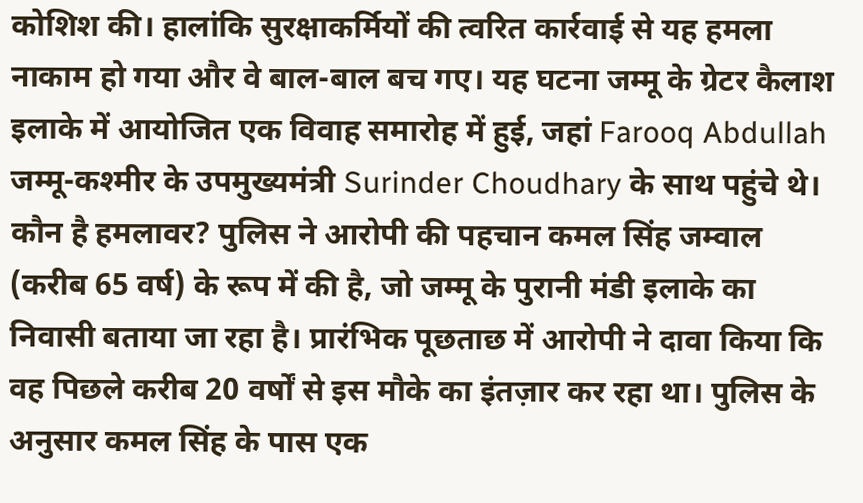कोशिश की। हालांकि सुरक्षाकर्मियों की त्वरित कार्रवाई से यह हमला नाकाम हो गया और वे बाल-बाल बच गए। यह घटना जम्मू के ग्रेटर कैलाश इलाके में आयोजित एक विवाह समारोह में हुई, जहां Farooq Abdullah जम्मू-कश्मीर के उपमुख्यमंत्री Surinder Choudhary के साथ पहुंचे थे। कौन है हमलावर? पुलिस ने आरोपी की पहचान कमल सिंह जम्वाल (करीब 65 वर्ष) के रूप में की है, जो जम्मू के पुरानी मंडी इलाके का निवासी बताया जा रहा है। प्रारंभिक पूछताछ में आरोपी ने दावा किया कि वह पिछले करीब 20 वर्षों से इस मौके का इंतज़ार कर रहा था। पुलिस के अनुसार कमल सिंह के पास एक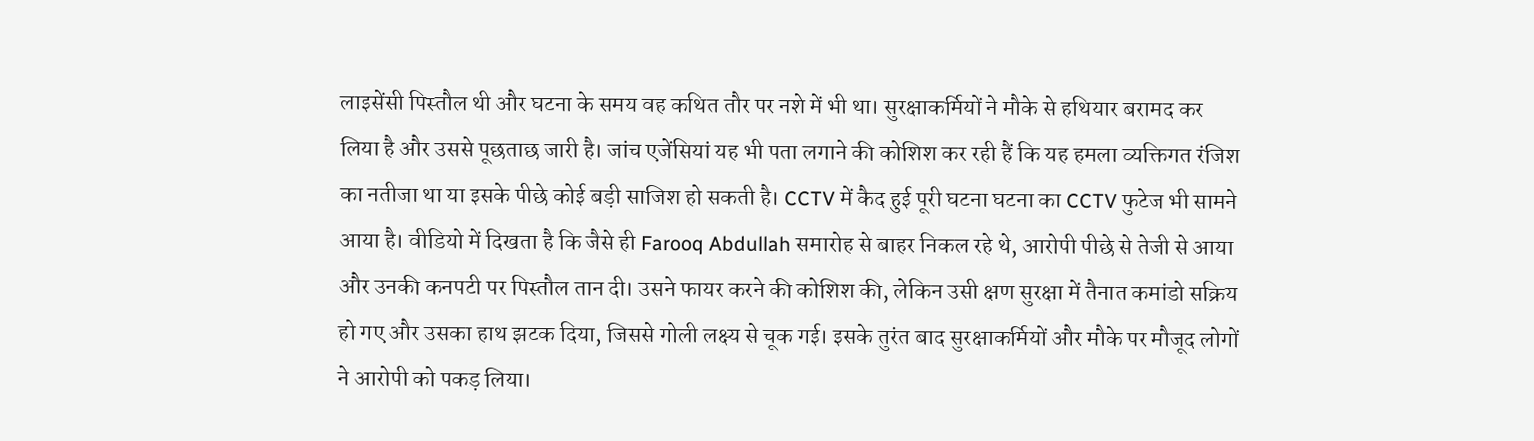लाइसेंसी पिस्तौल थी और घटना के समय वह कथित तौर पर नशे में भी था। सुरक्षाकर्मियों ने मौके से हथियार बरामद कर लिया है और उससे पूछताछ जारी है। जांच एजेंसियां यह भी पता लगाने की कोशिश कर रही हैं कि यह हमला व्यक्तिगत रंजिश का नतीजा था या इसके पीछे कोई बड़ी साजिश हो सकती है। CCTV में कैद हुई पूरी घटना घटना का CCTV फुटेज भी सामने आया है। वीडियो में दिखता है कि जैसे ही Farooq Abdullah समारोह से बाहर निकल रहे थे, आरोपी पीछे से तेजी से आया और उनकी कनपटी पर पिस्तौल तान दी। उसने फायर करने की कोशिश की, लेकिन उसी क्षण सुरक्षा में तैनात कमांडो सक्रिय हो गए और उसका हाथ झटक दिया, जिससे गोली लक्ष्य से चूक गई। इसके तुरंत बाद सुरक्षाकर्मियों और मौके पर मौजूद लोगों ने आरोपी को पकड़ लिया।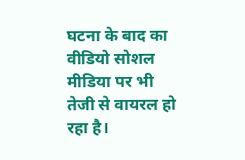घटना के बाद का वीडियो सोशल मीडिया पर भी तेजी से वायरल हो रहा है।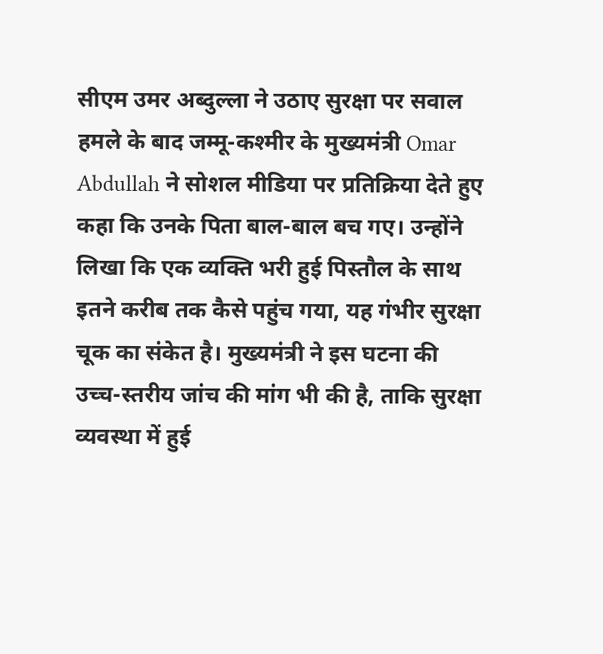सीएम उमर अब्दुल्ला ने उठाए सुरक्षा पर सवाल हमले के बाद जम्मू-कश्मीर के मुख्यमंत्री Omar Abdullah ने सोशल मीडिया पर प्रतिक्रिया देते हुए कहा कि उनके पिता बाल-बाल बच गए। उन्होंने लिखा कि एक व्यक्ति भरी हुई पिस्तौल के साथ इतने करीब तक कैसे पहुंच गया, यह गंभीर सुरक्षा चूक का संकेत है। मुख्यमंत्री ने इस घटना की उच्च-स्तरीय जांच की मांग भी की है, ताकि सुरक्षा व्यवस्था में हुई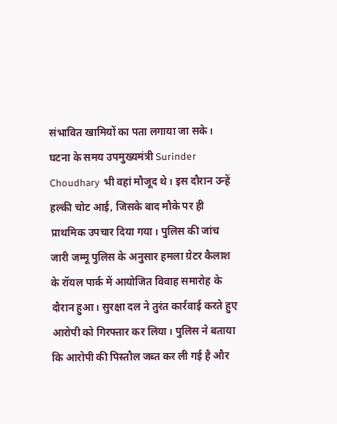संभावित खामियों का पता लगाया जा सके। घटना के समय उपमुख्यमंत्री Surinder Choudhary भी वहां मौजूद थे। इस दौरान उन्हें हल्की चोट आई, जिसके बाद मौके पर ही प्राथमिक उपचार दिया गया। पुलिस की जांच जारी जम्मू पुलिस के अनुसार हमला ग्रेटर कैलाश के रॉयल पार्क में आयोजित विवाह समारोह के दौरान हुआ। सुरक्षा दल ने तुरंत कार्रवाई करते हुए आरोपी को गिरफ्तार कर लिया। पुलिस ने बताया कि आरोपी की पिस्तौल जब्त कर ली गई है और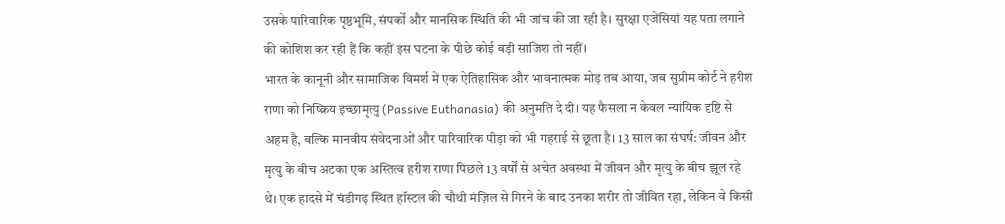उसके पारिवारिक पृष्ठभूमि, संपर्कों और मानसिक स्थिति की भी जांच की जा रही है। सुरक्षा एजेंसियां यह पता लगाने की कोशिश कर रही हैं कि कहीं इस घटना के पीछे कोई बड़ी साजिश तो नहीं।
भारत के कानूनी और सामाजिक विमर्श में एक ऐतिहासिक और भावनात्मक मोड़ तब आया, जब सुप्रीम कोर्ट ने हरीश राणा को निष्क्रिय इच्छामृत्यु (Passive Euthanasia) की अनुमति दे दी। यह फैसला न केवल न्यायिक दृष्टि से अहम है, बल्कि मानवीय संवेदनाओं और पारिवारिक पीड़ा को भी गहराई से छूता है। 13 साल का संघर्ष: जीवन और मृत्यु के बीच अटका एक अस्तित्व हरीश राणा पिछले 13 वर्षों से अचेत अवस्था में जीवन और मृत्यु के बीच झूल रहे थे। एक हादसे में चंडीगढ़ स्थित हॉस्टल की चौथी मंज़िल से गिरने के बाद उनका शरीर तो जीवित रहा, लेकिन वे किसी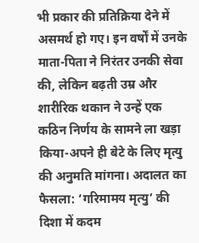भी प्रकार की प्रतिक्रिया देने में असमर्थ हो गए। इन वर्षों में उनके माता-पिता ने निरंतर उनकी सेवा की, लेकिन बढ़ती उम्र और शारीरिक थकान ने उन्हें एक कठिन निर्णय के सामने ला खड़ा किया-अपने ही बेटे के लिए मृत्यु की अनुमति मांगना। अदालत का फैसला: ‘गरिमामय मृत्यु’ की दिशा में कदम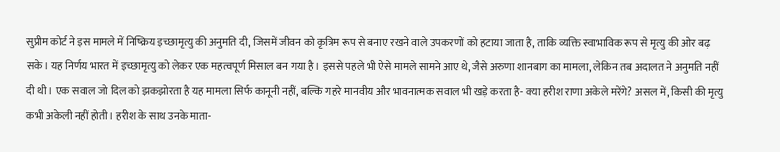सुप्रीम कोर्ट ने इस मामले में निष्क्रिय इच्छामृत्यु की अनुमति दी, जिसमें जीवन को कृत्रिम रूप से बनाए रखने वाले उपकरणों को हटाया जाता है, ताकि व्यक्ति स्वाभाविक रूप से मृत्यु की ओर बढ़ सके। यह निर्णय भारत में इच्छामृत्यु को लेकर एक महत्वपूर्ण मिसाल बन गया है। इससे पहले भी ऐसे मामले सामने आए थे, जैसे अरुणा शानबाग का मामला, लेकिन तब अदालत ने अनुमति नहीं दी थी। एक सवाल जो दिल को झकझोरता है यह मामला सिर्फ कानूनी नहीं, बल्कि गहरे मानवीय और भावनात्मक सवाल भी खड़े करता है- क्या हरीश राणा अकेले मरेंगे? असल में, किसी की मृत्यु कभी अकेली नहीं होती। हरीश के साथ उनके माता-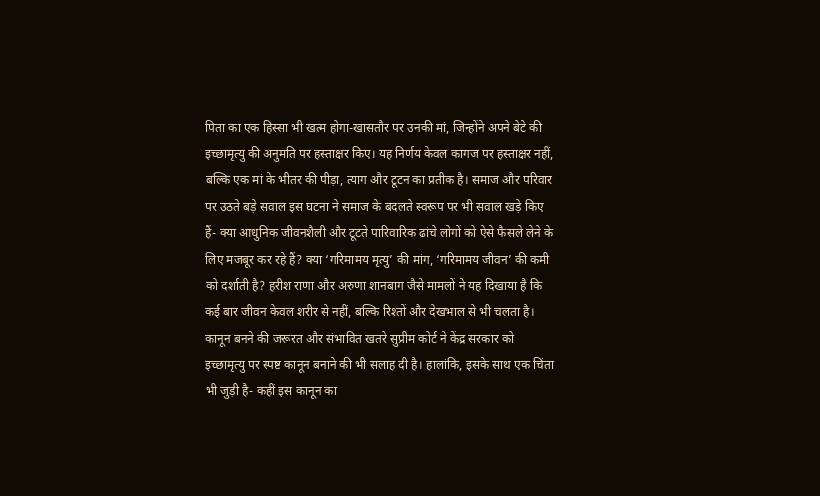पिता का एक हिस्सा भी खत्म होगा-खासतौर पर उनकी मां, जिन्होंने अपने बेटे की इच्छामृत्यु की अनुमति पर हस्ताक्षर किए। यह निर्णय केवल कागज पर हस्ताक्षर नहीं, बल्कि एक मां के भीतर की पीड़ा, त्याग और टूटन का प्रतीक है। समाज और परिवार पर उठते बड़े सवाल इस घटना ने समाज के बदलते स्वरूप पर भी सवाल खड़े किए हैं- क्या आधुनिक जीवनशैली और टूटते पारिवारिक ढांचे लोगों को ऐसे फैसले लेने के लिए मजबूर कर रहे हैं? क्या ‘गरिमामय मृत्यु’ की मांग, ‘गरिमामय जीवन’ की कमी को दर्शाती है? हरीश राणा और अरुणा शानबाग जैसे मामलों ने यह दिखाया है कि कई बार जीवन केवल शरीर से नहीं, बल्कि रिश्तों और देखभाल से भी चलता है। कानून बनने की जरूरत और संभावित खतरे सुप्रीम कोर्ट ने केंद्र सरकार को इच्छामृत्यु पर स्पष्ट कानून बनाने की भी सलाह दी है। हालांकि, इसके साथ एक चिंता भी जुड़ी है- कहीं इस कानून का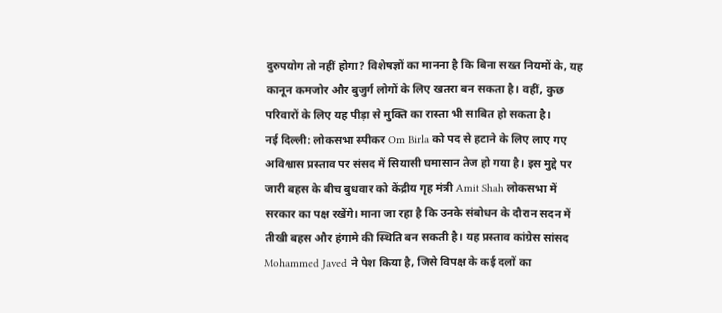दुरुपयोग तो नहीं होगा? विशेषज्ञों का मानना है कि बिना सख्त नियमों के, यह कानून कमजोर और बुजुर्ग लोगों के लिए खतरा बन सकता है। वहीं, कुछ परिवारों के लिए यह पीड़ा से मुक्ति का रास्ता भी साबित हो सकता है।
नई दिल्ली: लोकसभा स्पीकर Om Birla को पद से हटाने के लिए लाए गए अविश्वास प्रस्ताव पर संसद में सियासी घमासान तेज हो गया है। इस मुद्दे पर जारी बहस के बीच बुधवार को केंद्रीय गृह मंत्री Amit Shah लोकसभा में सरकार का पक्ष रखेंगे। माना जा रहा है कि उनके संबोधन के दौरान सदन में तीखी बहस और हंगामे की स्थिति बन सकती है। यह प्रस्ताव कांग्रेस सांसद Mohammed Javed ने पेश किया है, जिसे विपक्ष के कई दलों का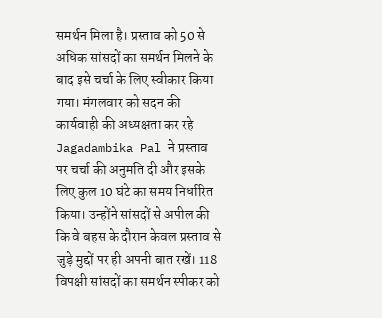समर्थन मिला है। प्रस्ताव को 50 से अधिक सांसदों का समर्थन मिलने के बाद इसे चर्चा के लिए स्वीकार किया गया। मंगलवार को सदन की कार्यवाही की अध्यक्षता कर रहे Jagadambika Pal ने प्रस्ताव पर चर्चा की अनुमति दी और इसके लिए कुल 10 घंटे का समय निर्धारित किया। उन्होंने सांसदों से अपील की कि वे बहस के दौरान केवल प्रस्ताव से जुड़े मुद्दों पर ही अपनी बात रखें। 118 विपक्षी सांसदों का समर्थन स्पीकर को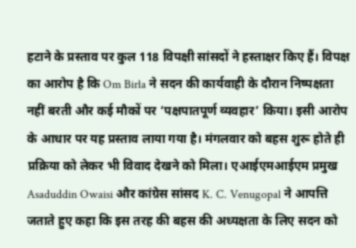हटाने के प्रस्ताव पर कुल 118 विपक्षी सांसदों ने हस्ताक्षर किए हैं। विपक्ष का आरोप है कि Om Birla ने सदन की कार्यवाही के दौरान निष्पक्षता नहीं बरती और कई मौकों पर ‘पक्षपातपूर्ण व्यवहार’ किया। इसी आरोप के आधार पर यह प्रस्ताव लाया गया है। मंगलवार को बहस शुरू होते ही प्रक्रिया को लेकर भी विवाद देखने को मिला। एआईएमआईएम प्रमुख Asaduddin Owaisi और कांग्रेस सांसद K. C. Venugopal ने आपत्ति जताते हुए कहा कि इस तरह की बहस की अध्यक्षता के लिए सदन को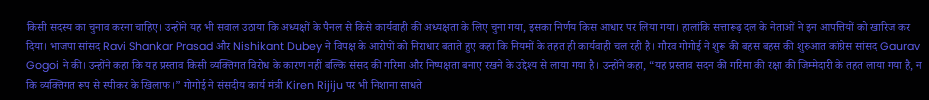किसी सदस्य का चुनाव करना चाहिए। उन्होंने यह भी सवाल उठाया कि अध्यक्षों के पैनल से किसे कार्यवाही की अध्यक्षता के लिए चुना गया, इसका निर्णय किस आधार पर लिया गया। हालांकि सत्तारूढ़ दल के नेताओं ने इन आपत्तियों को खारिज कर दिया। भाजपा सांसद Ravi Shankar Prasad और Nishikant Dubey ने विपक्ष के आरोपों को निराधार बताते हुए कहा कि नियमों के तहत ही कार्यवाही चल रही है। गौरव गोगोई ने शुरू की बहस बहस की शुरुआत कांग्रेस सांसद Gaurav Gogoi ने की। उन्होंने कहा कि यह प्रस्ताव किसी व्यक्तिगत विरोध के कारण नहीं बल्कि संसद की गरिमा और निष्पक्षता बनाए रखने के उद्देश्य से लाया गया है। उन्होंने कहा, “यह प्रस्ताव सदन की गरिमा की रक्षा की जिम्मेदारी के तहत लाया गया है, न कि व्यक्तिगत रूप से स्पीकर के खिलाफ।” गोगोई ने संसदीय कार्य मंत्री Kiren Rijiju पर भी निशाना साधते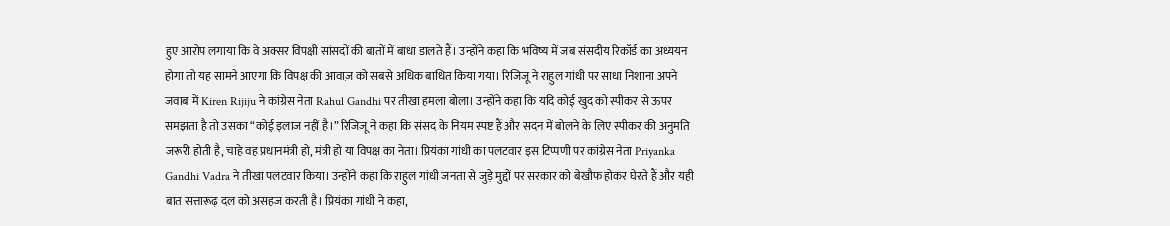हुए आरोप लगाया कि वे अक्सर विपक्षी सांसदों की बातों में बाधा डालते हैं। उन्होंने कहा कि भविष्य में जब संसदीय रिकॉर्ड का अध्ययन होगा तो यह सामने आएगा कि विपक्ष की आवाज़ को सबसे अधिक बाधित किया गया। रिजिजू ने राहुल गांधी पर साधा निशाना अपने जवाब में Kiren Rijiju ने कांग्रेस नेता Rahul Gandhi पर तीखा हमला बोला। उन्होंने कहा कि यदि कोई खुद को स्पीकर से ऊपर समझता है तो उसका “कोई इलाज नहीं है।” रिजिजू ने कहा कि संसद के नियम स्पष्ट हैं और सदन में बोलने के लिए स्पीकर की अनुमति जरूरी होती है, चाहे वह प्रधानमंत्री हो, मंत्री हो या विपक्ष का नेता। प्रियंका गांधी का पलटवार इस टिप्पणी पर कांग्रेस नेता Priyanka Gandhi Vadra ने तीखा पलटवार किया। उन्होंने कहा कि राहुल गांधी जनता से जुड़े मुद्दों पर सरकार को बेखौफ होकर घेरते हैं और यही बात सत्तारूढ़ दल को असहज करती है। प्रियंका गांधी ने कहा,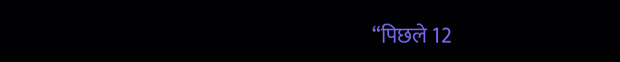“पिछले 12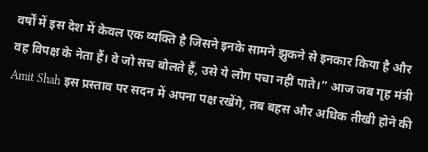वर्षों में इस देश में केवल एक व्यक्ति है जिसने इनके सामने झुकने से इनकार किया है और वह विपक्ष के नेता हैं। वे जो सच बोलते हैं, उसे ये लोग पचा नहीं पाते।” आज जब गृह मंत्री Amit Shah इस प्रस्ताव पर सदन में अपना पक्ष रखेंगे, तब बहस और अधिक तीखी होने की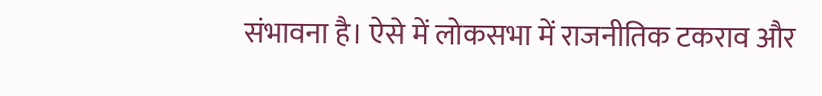संभावना है। ऐसे में लोकसभा में राजनीतिक टकराव और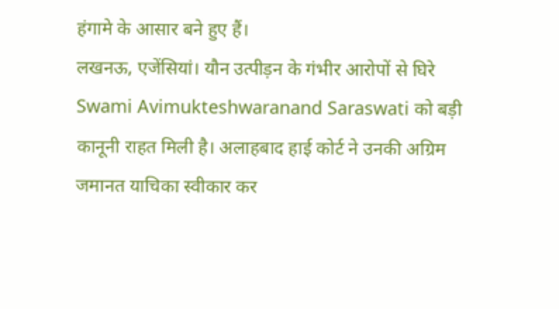हंगामे के आसार बने हुए हैं।
लखनऊ, एजेंसियां। यौन उत्पीड़न के गंभीर आरोपों से घिरे Swami Avimukteshwaranand Saraswati को बड़ी कानूनी राहत मिली है। अलाहबाद हाई कोर्ट ने उनकी अग्रिम जमानत याचिका स्वीकार कर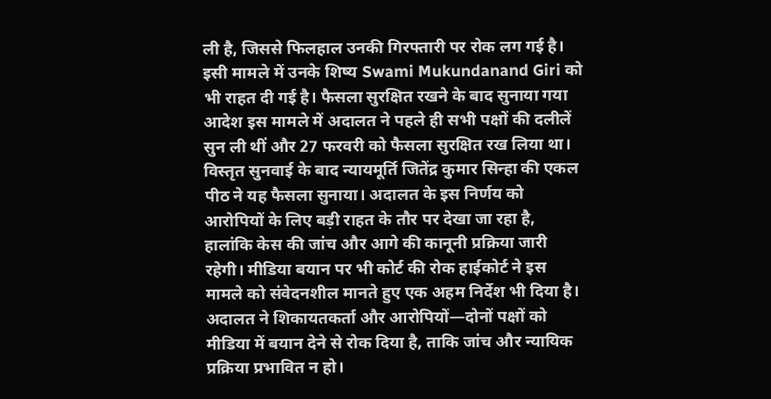ली है, जिससे फिलहाल उनकी गिरफ्तारी पर रोक लग गई है। इसी मामले में उनके शिष्य Swami Mukundanand Giri को भी राहत दी गई है। फैसला सुरक्षित रखने के बाद सुनाया गया आदेश इस मामले में अदालत ने पहले ही सभी पक्षों की दलीलें सुन ली थीं और 27 फरवरी को फैसला सुरक्षित रख लिया था। विस्तृत सुनवाई के बाद न्यायमूर्ति जितेंद्र कुमार सिन्हा की एकल पीठ ने यह फैसला सुनाया। अदालत के इस निर्णय को आरोपियों के लिए बड़ी राहत के तौर पर देखा जा रहा है, हालांकि केस की जांच और आगे की कानूनी प्रक्रिया जारी रहेगी। मीडिया बयान पर भी कोर्ट की रोक हाईकोर्ट ने इस मामले को संवेदनशील मानते हुए एक अहम निर्देश भी दिया है। अदालत ने शिकायतकर्ता और आरोपियों—दोनों पक्षों को मीडिया में बयान देने से रोक दिया है, ताकि जांच और न्यायिक प्रक्रिया प्रभावित न हो।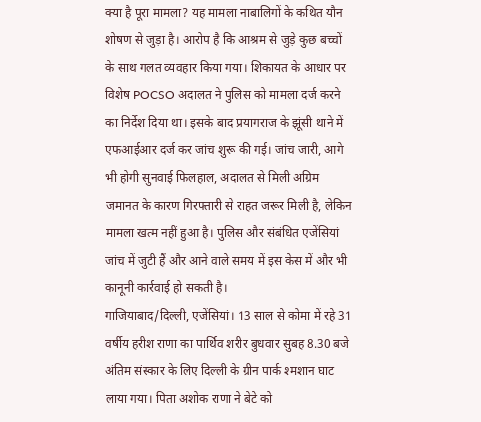क्या है पूरा मामला? यह मामला नाबालिगों के कथित यौन शोषण से जुड़ा है। आरोप है कि आश्रम से जुड़े कुछ बच्चों के साथ गलत व्यवहार किया गया। शिकायत के आधार पर विशेष POCSO अदालत ने पुलिस को मामला दर्ज करने का निर्देश दिया था। इसके बाद प्रयागराज के झूंसी थाने में एफआईआर दर्ज कर जांच शुरू की गई। जांच जारी, आगे भी होगी सुनवाई फिलहाल, अदालत से मिली अग्रिम जमानत के कारण गिरफ्तारी से राहत जरूर मिली है, लेकिन मामला खत्म नहीं हुआ है। पुलिस और संबंधित एजेंसियां जांच में जुटी हैं और आने वाले समय में इस केस में और भी कानूनी कार्रवाई हो सकती है।
गाजियाबाद/दिल्ली, एजेंसियां। 13 साल से कोमा में रहे 31 वर्षीय हरीश राणा का पार्थिव शरीर बुधवार सुबह 8.30 बजे अंतिम संस्कार के लिए दिल्ली के ग्रीन पार्क श्मशान घाट लाया गया। पिता अशोक राणा ने बेटे को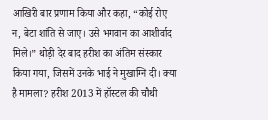आखिरी बार प्रणाम किया और कहा, “कोई रोए न, बेटा शांति से जाए। उसे भगवान का आशीर्वाद मिले।” थोड़ी देर बाद हरीश का अंतिम संस्कार किया गया, जिसमें उनके भाई ने मुखाग्नि दी। क्या है मामला? हरीश 2013 में हॉस्टल की चौथी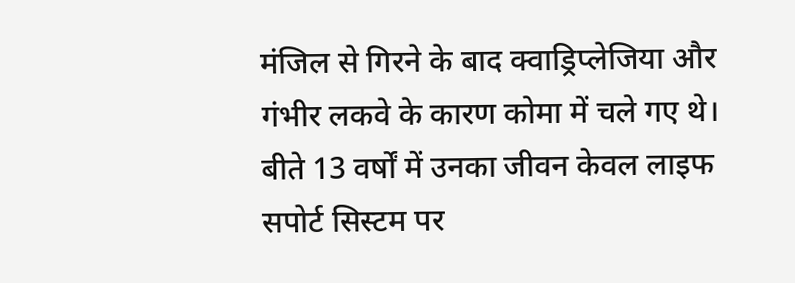मंजिल से गिरने के बाद क्वाड्रिप्लेजिया और गंभीर लकवे के कारण कोमा में चले गए थे। बीते 13 वर्षों में उनका जीवन केवल लाइफ सपोर्ट सिस्टम पर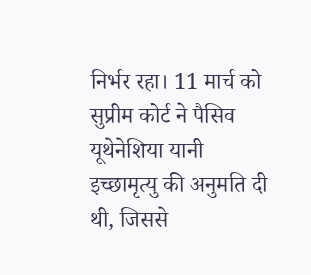निर्भर रहा। 11 मार्च को सुप्रीम कोर्ट ने पैसिव यूथेनेशिया यानी इच्छामृत्यु की अनुमति दी थी, जिससे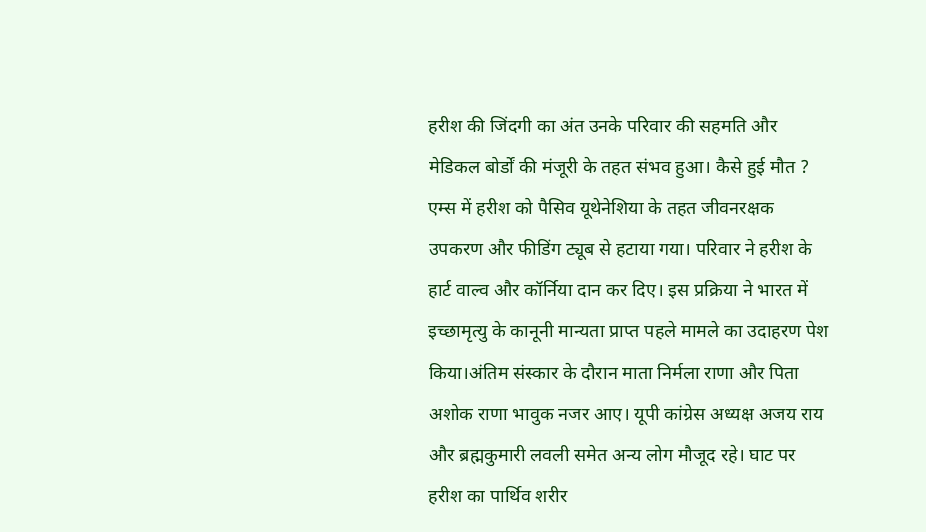हरीश की जिंदगी का अंत उनके परिवार की सहमति और मेडिकल बोर्डों की मंजूरी के तहत संभव हुआ। कैसे हुई मौत ? एम्स में हरीश को पैसिव यूथेनेशिया के तहत जीवनरक्षक उपकरण और फीडिंग ट्यूब से हटाया गया। परिवार ने हरीश के हार्ट वाल्व और कॉर्निया दान कर दिए। इस प्रक्रिया ने भारत में इच्छामृत्यु के कानूनी मान्यता प्राप्त पहले मामले का उदाहरण पेश किया।अंतिम संस्कार के दौरान माता निर्मला राणा और पिता अशोक राणा भावुक नजर आए। यूपी कांग्रेस अध्यक्ष अजय राय और ब्रह्मकुमारी लवली समेत अन्य लोग मौजूद रहे। घाट पर हरीश का पार्थिव शरीर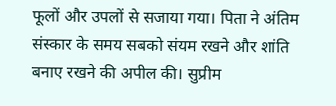फूलों और उपलों से सजाया गया। पिता ने अंतिम संस्कार के समय सबको संयम रखने और शांति बनाए रखने की अपील की। सुप्रीम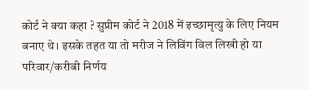कोर्ट ने क्या कहा ? सुप्रीम कोर्ट ने 2018 में इच्छामृत्यु के लिए नियम बनाए थे। इसके तहत या तो मरीज ने लिविंग विल लिखी हो या परिवार/करीबी निर्णय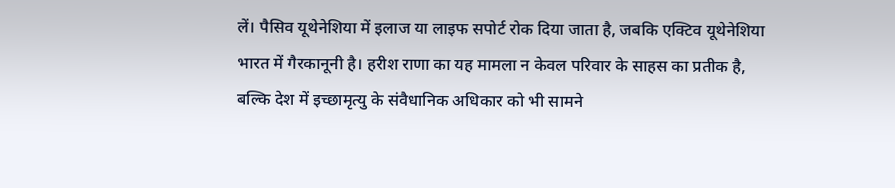लें। पैसिव यूथेनेशिया में इलाज या लाइफ सपोर्ट रोक दिया जाता है, जबकि एक्टिव यूथेनेशिया भारत में गैरकानूनी है। हरीश राणा का यह मामला न केवल परिवार के साहस का प्रतीक है, बल्कि देश में इच्छामृत्यु के संवैधानिक अधिकार को भी सामने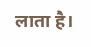लाता है।